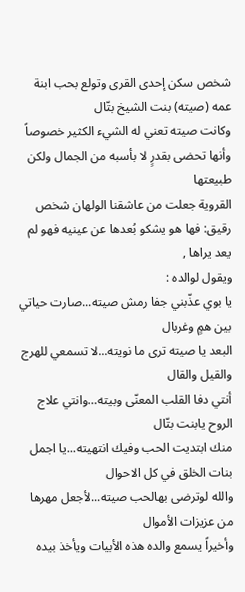شخص سكن إحدى القرى وتولع بحب ابنة عمه (صيته) بنت الشيخ بتّال
وكانت صيته تعني له الشيء الكثير خصوصاً وأنها تحضى بقدرٍ لا بأسبه من الجمال ولكن طبيعتها
القروية جعلت من عاشقنا الولهان شخص رقيق: فها هو يشكو بُعدها عن عينيه فهو لم يعد يراها ,
ويقول لوالده :
يا بوي عذّبني جفا رمش صيته...صارت حياتي بين همٍ وغربال
البعد يا صيته ترى ما نويته...لا تسمعي للهرج والقيل والقال
أنتي دفا القلب المعنّى وبيته…وانتي علاج الروح يابنت بتّال
منك ابتديت الحب وفيك انتهيته...يا اجمل بنات الخلق في كل الاحوال
والله لوترضى بهالحب صيته...لأجعل مهرها من عزيزات الأموال
وأخيراً يسمع والده هذه الأبيات ويأخذ بيده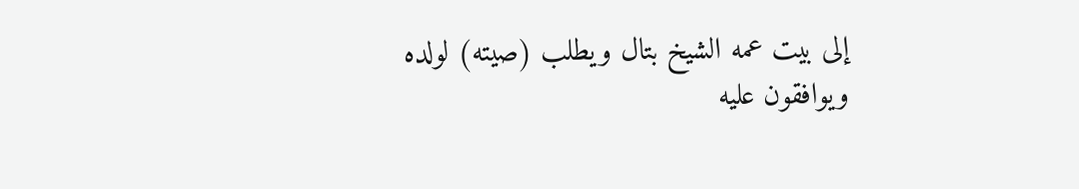إلى بيت عمه الشيخ بتال ويطلب (صيته) لولده
ويوافقون عليه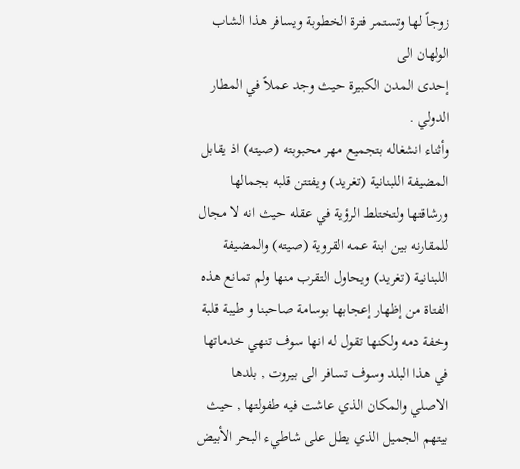زوجاً لها وتستمر فترة الخطوبة ويسافر هذا الشاب الولهان الى
إحدى المدن الكبيرة حيث وجد عملاً في المطار الدولي .
وأثناء انشغاله بتجميع مهر محبوبته (صيته) اذ يقابل المضيفة اللبنانية (تغريد) ويفتتن قلبه بجمالها ورشاقتها ولتختلط الرؤية في عقله حيث انه لا مجال للمقارنه بين ابنة عمه القروية (صيته) والمضيفة اللبنانية (تغريد) ويحاول التقرب منها ولم تمانع هذه الفتاة من إظهار إعجابها بوسامة صاحبنا و طيبة قلبة وخفة دمه ولكنها تقول له انها سوف تنهي خدماتها في هذا البلد وسوف تسافر الى بيروت , بلدها الاصلي والمكان الذي عاشت فيه طفولتها , حيث بيتهم الجميل الذي يطل على شاطيء البحر الأبيض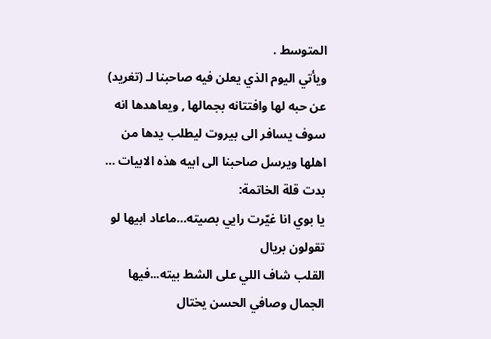المتوسط .
ويأتي اليوم الذي يعلن فيه صاحبنا لـ (تغريد) عن حبه لها وافتتانه بجمالها , ويعاهدها انه سوف يسافر الى بيروت ليطلب يدها من اهلها ويرسل صاحبنا الى ابيه هذه الابيات … بدت قلة الخاتمة:
يا بوي انا غيّرت رايي بصيته…ماعاد ابيها لو تقولون بريال
القلب شاف اللي على الشط بيته...فيها الجمال وصافي الحسن يختال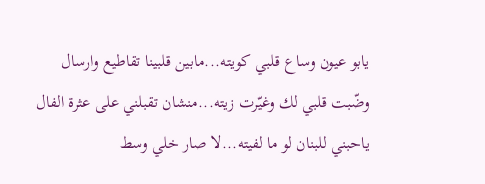يابو عيون وساع قلبي كويته...مابين قلبينا تقاطيع وارسال
وضّبت قلبي لك وغيّرت زيته...منشان تقبلني على عثرة الفال
ياحبني للبنان لو ما لفيته...لا صار خلي وسط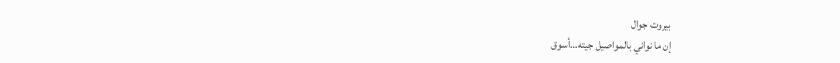بيروت جوال
إن ما نواني بالمواصيل جيته…أسوق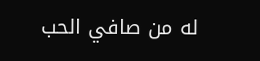له من صافي الحب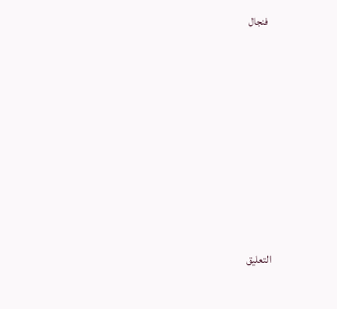فنجال









التعليق